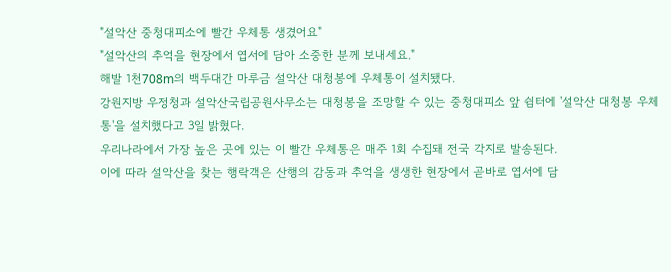"설악산 중청대피소에 빨간 우체통 생겼어요"
"설악산의 추억을 현장에서 엽서에 담아 소중한 분께 보내세요."
해발 1천708m의 백두대간 마루금 설악산 대청봉에 우체통이 설치됐다.
강원지방 우정청과 설악산국립공원사무소는 대청봉을 조망할 수 있는 중청대피소 앞 쉼터에 '설악산 대청봉 우체통'을 설치했다고 3일 밝혔다.
우리나라에서 가장 높은 곳에 있는 이 빨간 우체통은 매주 1회 수집돼 전국 각지로 발송된다.
이에 따라 설악산을 찾는 행락객은 산행의 감동과 추억을 생생한 현장에서 곧바로 엽서에 담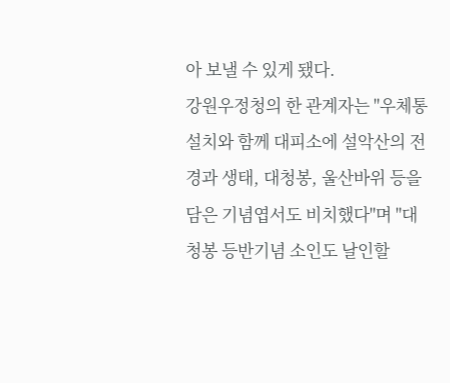아 보낼 수 있게 됐다.
강원우정청의 한 관계자는 "우체통 설치와 함께 대피소에 설악산의 전경과 생태, 대청봉, 울산바위 등을 담은 기념엽서도 비치했다"며 "대청봉 등반기념 소인도 날인할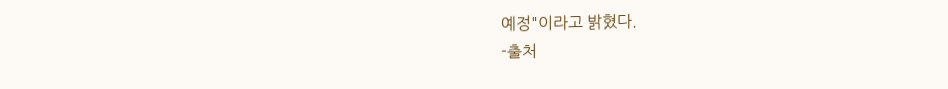예정"이라고 밝혔다.
-출처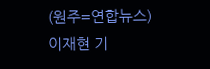(원주=연합뉴스) 이재현 기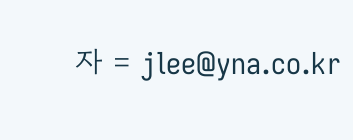자 = jlee@yna.co.kr